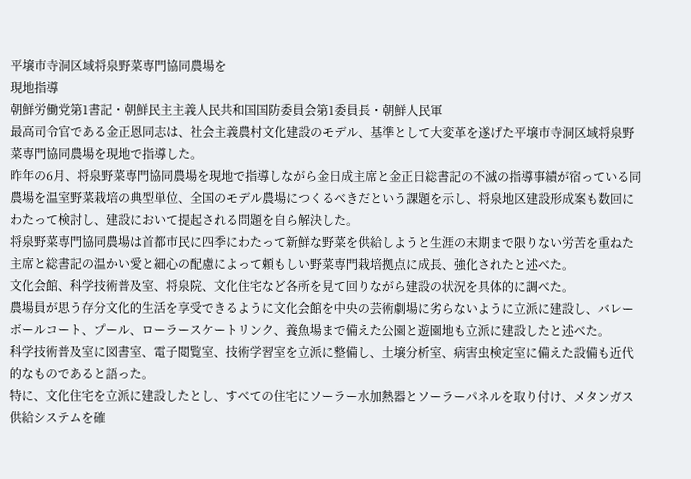平壌市寺洞区域将泉野菜専門協同農場を
現地指導
朝鮮労働党第1書記・朝鮮民主主義人民共和国国防委員会第1委員長・朝鮮人民軍
最高司令官である金正恩同志は、社会主義農村文化建設のモデル、基準として大変革を遂げた平壌市寺洞区域将泉野菜専門協同農場を現地で指導した。
昨年の6月、将泉野菜専門協同農場を現地で指導しながら金日成主席と金正日総書記の不滅の指導事績が宿っている同農場を温室野菜栽培の典型単位、全国のモデル農場につくるべきだという課題を示し、将泉地区建設形成案も数回にわたって検討し、建設において提起される問題を自ら解決した。
将泉野菜専門協同農場は首都市民に四季にわたって新鮮な野菜を供給しようと生涯の末期まで限りない労苦を重ねた主席と総書記の温かい愛と細心の配慮によって頼もしい野菜専門栽培拠点に成長、強化されたと述べた。
文化会館、科学技術普及室、将泉院、文化住宅など各所を見て回りながら建設の状況を具体的に調べた。
農場員が思う存分文化的生活を享受できるように文化会館を中央の芸術劇場に劣らないように立派に建設し、バレーボールコート、プール、ローラースケートリンク、養魚場まで備えた公園と遊園地も立派に建設したと述べた。
科学技術普及室に図書室、電子閲覧室、技術学習室を立派に整備し、土壌分析室、病害虫検定室に備えた設備も近代的なものであると語った。
特に、文化住宅を立派に建設したとし、すべての住宅にソーラー水加熱器とソーラーパネルを取り付け、メタンガス供給システムを確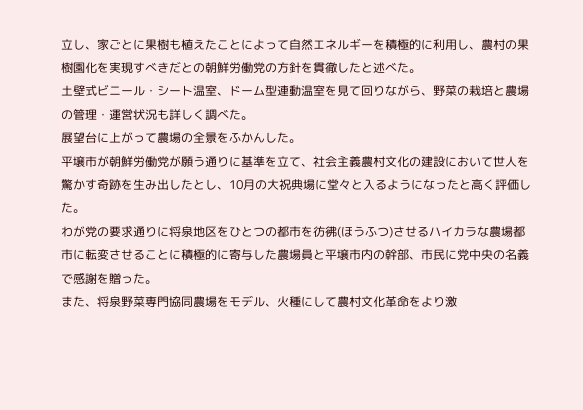立し、家ごとに果樹も植えたことによって自然エネルギーを積極的に利用し、農村の果樹園化を実現すべきだとの朝鮮労働党の方針を貫徹したと述べた。
土壁式ビニール・シート温室、ドーム型連動温室を見て回りながら、野菜の栽培と農場の管理・運営状況も詳しく調べた。
展望台に上がって農場の全景をふかんした。
平壌市が朝鮮労働党が願う通りに基準を立て、社会主義農村文化の建設において世人を驚かす奇跡を生み出したとし、10月の大祝典場に堂々と入るようになったと高く評価した。
わが党の要求通りに将泉地区をひとつの都市を彷彿(ほうふつ)させるハイカラな農場都市に転変させることに積極的に寄与した農場員と平壌市内の幹部、市民に党中央の名義で感謝を贈った。
また、将泉野菜専門協同農場をモデル、火種にして農村文化革命をより激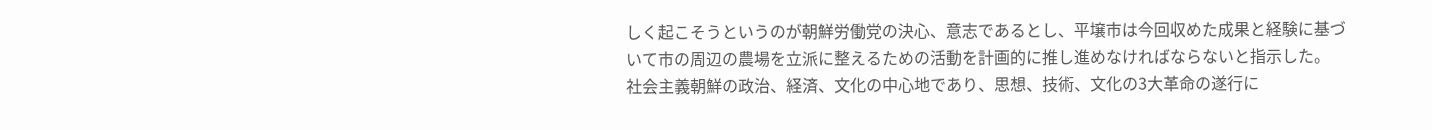しく起こそうというのが朝鮮労働党の決心、意志であるとし、平壌市は今回収めた成果と経験に基づいて市の周辺の農場を立派に整えるための活動を計画的に推し進めなければならないと指示した。
社会主義朝鮮の政治、経済、文化の中心地であり、思想、技術、文化の3大革命の遂行に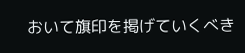おいて旗印を掲げていくべき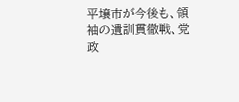平壌市が今後も、領袖の遺訓貫徹戦、党政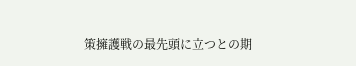策擁護戦の最先頭に立つとの期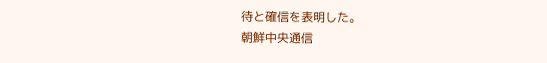待と確信を表明した。
朝鮮中央通信